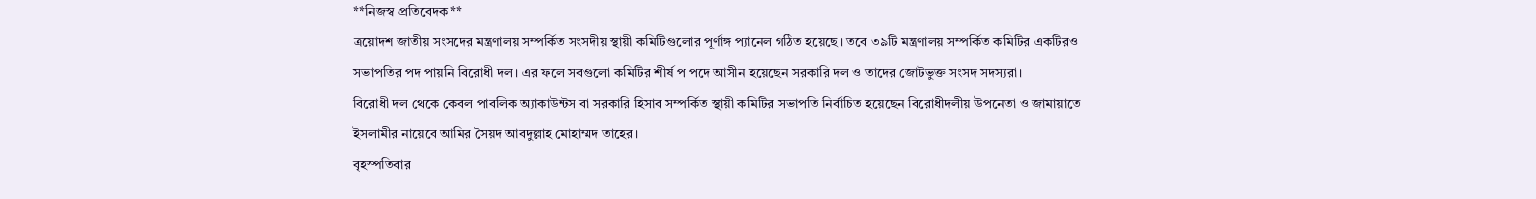**নিজস্ব প্রতিবেদক**
ত্রয়োদশ জাতীয় সংসদের মন্ত্রণালয় সম্পর্কিত সংসদীয় স্থায়ী কমিটিগুলোর পূর্ণাঙ্গ প্যানেল গঠিত হয়েছে। তবে ৩৯টি মন্ত্রণালয় সম্পর্কিত কমিটির একটিরও সভাপতির পদ পায়নি বিরোধী দল। এর ফলে সবগুলো কমিটির শীর্ষ প পদে আসীন হয়েছেন সরকারি দল ও তাদের জোটভুক্ত সংসদ সদস্যরা।
বিরোধী দল থেকে কেবল পাবলিক অ্যাকাউন্টস বা সরকারি হিসাব সম্পর্কিত স্থায়ী কমিটির সভাপতি নির্বাচিত হয়েছেন বিরোধীদলীয় উপনেতা ও জামায়াতে ইসলামীর নায়েবে আমির সৈয়দ আবদুল্লাহ মোহাম্মদ তাহের।
বৃহস্পতিবার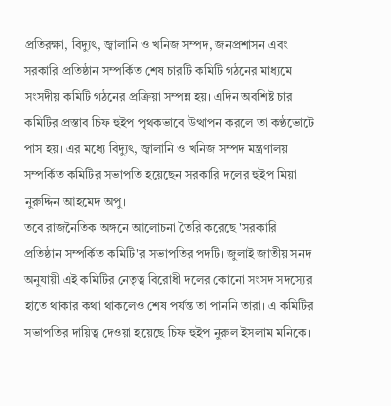প্রতিরক্ষা, বিদ্যুৎ, জ্বালানি ও খনিজ সম্পদ, জনপ্রশাসন এবং সরকারি প্রতিষ্ঠান সম্পর্কিত শেষ চারটি কমিটি গঠনের মাধ্যমে সংসদীয় কমিটি গঠনের প্রক্রিয়া সম্পন্ন হয়। এদিন অবশিষ্ট চার কমিটির প্রস্তাব চিফ হুইপ পৃথকভাবে উত্থাপন করলে তা কণ্ঠভোটে পাস হয়। এর মধ্যে বিদ্যুৎ, জ্বালানি ও খনিজ সম্পদ মন্ত্রণালয় সম্পর্কিত কমিটির সভাপতি হয়েছেন সরকারি দলের হুইপ মিয়া নুরুদ্দিন আহমেদ অপু।
তবে রাজনৈতিক অঙ্গনে আলোচনা তৈরি করেছে 'সরকারি প্রতিষ্ঠান সম্পর্কিত কমিটি'র সভাপতির পদটি। জুলাই জাতীয় সনদ অনুযায়ী এই কমিটির নেতৃত্ব বিরোধী দলের কোনো সংসদ সদস্যের হাতে থাকার কথা থাকলেও শেষ পর্যন্ত তা পাননি তারা। এ কমিটির সভাপতির দায়িত্ব দেওয়া হয়েছে চিফ হুইপ নুরুল ইসলাম মনিকে।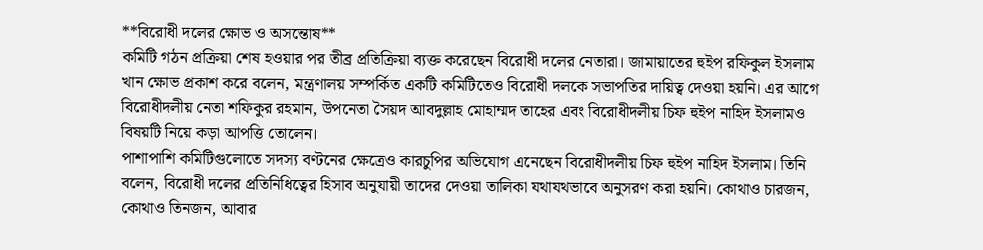**বিরোধী দলের ক্ষোভ ও অসন্তোষ**
কমিটি গঠন প্রক্রিয়া শেষ হওয়ার পর তীব্র প্রতিক্রিয়া ব্যক্ত করেছেন বিরোধী দলের নেতারা। জামায়াতের হুইপ রফিকুল ইসলাম খান ক্ষোভ প্রকাশ করে বলেন, মন্ত্রণালয় সম্পর্কিত একটি কমিটিতেও বিরোধী দলকে সভাপতির দায়িত্ব দেওয়া হয়নি। এর আগে বিরোধীদলীয় নেতা শফিকুর রহমান, উপনেতা সৈয়দ আবদুল্লাহ মোহাম্মদ তাহের এবং বিরোধীদলীয় চিফ হুইপ নাহিদ ইসলামও বিষয়টি নিয়ে কড়া আপত্তি তোলেন।
পাশাপাশি কমিটিগুলোতে সদস্য বণ্টনের ক্ষেত্রেও কারচুপির অভিযোগ এনেছেন বিরোধীদলীয় চিফ হুইপ নাহিদ ইসলাম। তিনি বলেন, বিরোধী দলের প্রতিনিধিত্বের হিসাব অনুযায়ী তাদের দেওয়া তালিকা যথাযথভাবে অনুসরণ করা হয়নি। কোথাও চারজন, কোথাও তিনজন, আবার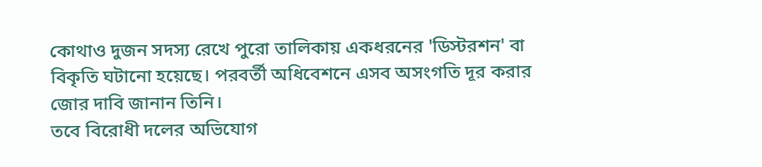কোথাও দুজন সদস্য রেখে পুরো তালিকায় একধরনের 'ডিস্টরশন' বা বিকৃতি ঘটানো হয়েছে। পরবর্তী অধিবেশনে এসব অসংগতি দূর করার জোর দাবি জানান তিনি।
তবে বিরোধী দলের অভিযোগ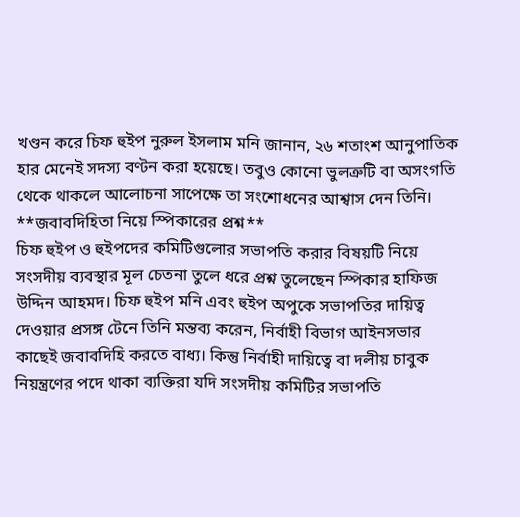খণ্ডন করে চিফ হুইপ নুরুল ইসলাম মনি জানান, ২৬ শতাংশ আনুপাতিক হার মেনেই সদস্য বণ্টন করা হয়েছে। তবুও কোনো ভুলত্রুটি বা অসংগতি থেকে থাকলে আলোচনা সাপেক্ষে তা সংশোধনের আশ্বাস দেন তিনি।
**জবাবদিহিতা নিয়ে স্পিকারের প্রশ্ন**
চিফ হুইপ ও হুইপদের কমিটিগুলোর সভাপতি করার বিষয়টি নিয়ে সংসদীয় ব্যবস্থার মূল চেতনা তুলে ধরে প্রশ্ন তুলেছেন স্পিকার হাফিজ উদ্দিন আহমদ। চিফ হুইপ মনি এবং হুইপ অপুকে সভাপতির দায়িত্ব দেওয়ার প্রসঙ্গ টেনে তিনি মন্তব্য করেন, নির্বাহী বিভাগ আইনসভার কাছেই জবাবদিহি করতে বাধ্য। কিন্তু নির্বাহী দায়িত্বে বা দলীয় চাবুক নিয়ন্ত্রণের পদে থাকা ব্যক্তিরা যদি সংসদীয় কমিটির সভাপতি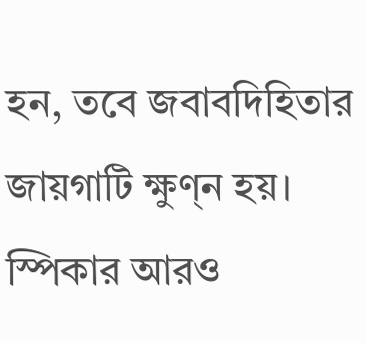হন, তবে জবাবদিহিতার জায়গাটি ক্ষুণ্ন হয়।
স্পিকার আরও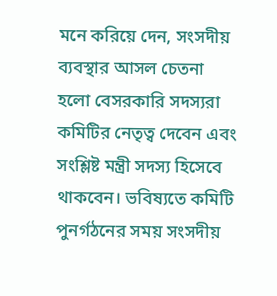মনে করিয়ে দেন, সংসদীয় ব্যবস্থার আসল চেতনা হলো বেসরকারি সদস্যরা কমিটির নেতৃত্ব দেবেন এবং সংশ্লিষ্ট মন্ত্রী সদস্য হিসেবে থাকবেন। ভবিষ্যতে কমিটি পুনর্গঠনের সময় সংসদীয়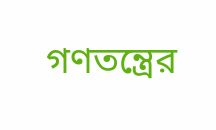গণতন্ত্রের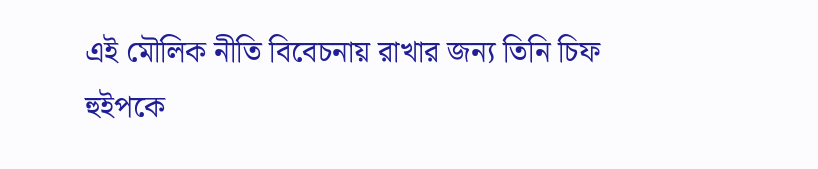এই মৌলিক নীতি বিবেচনায় রাখার জন্য তিনি চিফ হুইপকে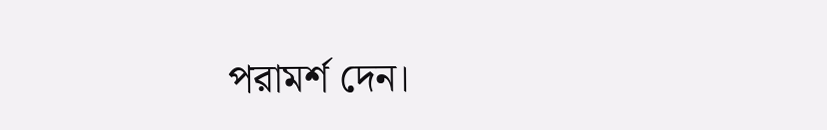পরামর্শ দেন।